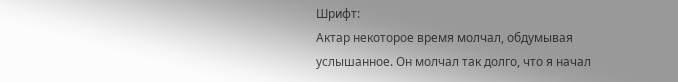Шрифт:
Актар некоторое время молчал, обдумывая услышанное. Он молчал так долго, что я начал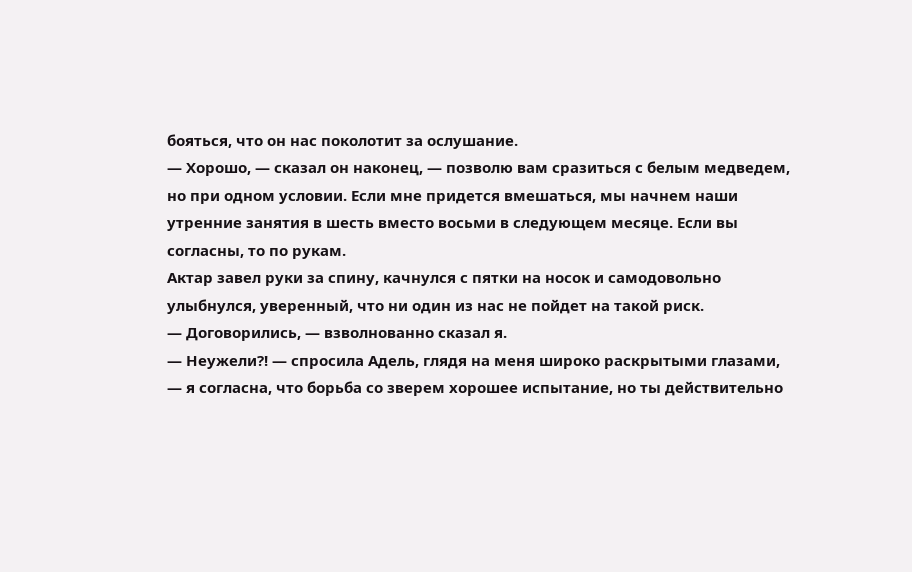бояться, что он нас поколотит за ослушание.
— Хорошо, — сказал он наконец, — позволю вам сразиться с белым медведем, но при одном условии. Если мне придется вмешаться, мы начнем наши утренние занятия в шесть вместо восьми в следующем месяце. Если вы согласны, то по рукам.
Актар завел руки за спину, качнулся с пятки на носок и самодовольно улыбнулся, уверенный, что ни один из нас не пойдет на такой риск.
— Договорились, — взволнованно сказал я.
— Неужели?! — спросила Адель, глядя на меня широко раскрытыми глазами, — я согласна, что борьба со зверем хорошее испытание, но ты действительно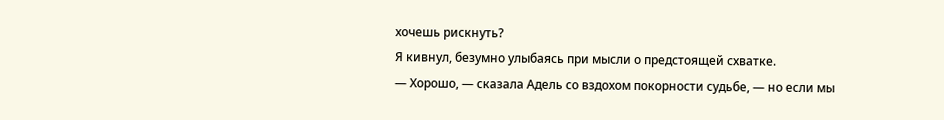хочешь рискнуть?
Я кивнул, безумно улыбаясь при мысли о предстоящей схватке.
— Хорошо, — сказала Адель со вздохом покорности судьбе, — но если мы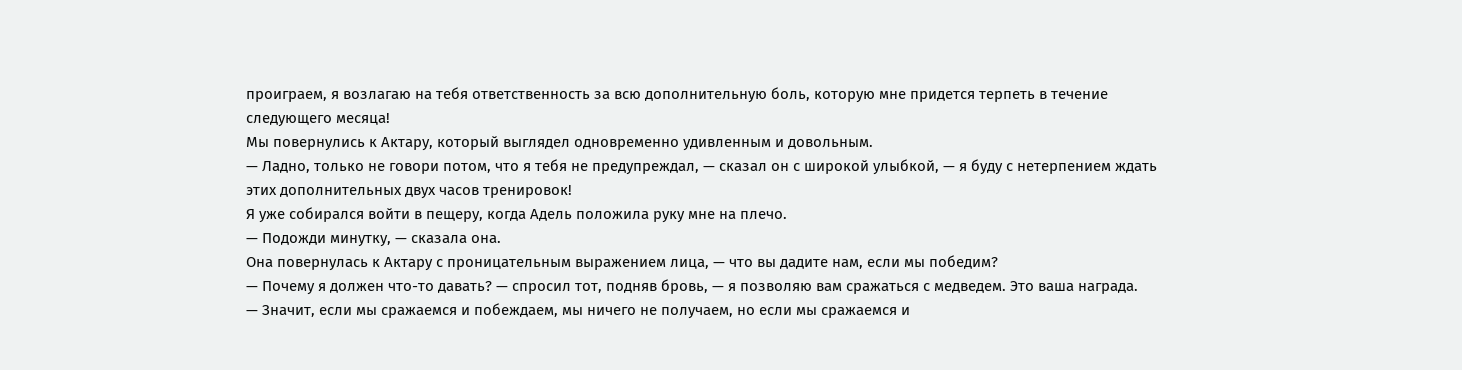проиграем, я возлагаю на тебя ответственность за всю дополнительную боль, которую мне придется терпеть в течение следующего месяца!
Мы повернулись к Актару, который выглядел одновременно удивленным и довольным.
— Ладно, только не говори потом, что я тебя не предупреждал, — сказал он с широкой улыбкой, — я буду с нетерпением ждать этих дополнительных двух часов тренировок!
Я уже собирался войти в пещеру, когда Адель положила руку мне на плечо.
— Подожди минутку, — сказала она.
Она повернулась к Актару с проницательным выражением лица, — что вы дадите нам, если мы победим?
— Почему я должен что-то давать? — спросил тот, подняв бровь, — я позволяю вам сражаться с медведем. Это ваша награда.
— Значит, если мы сражаемся и побеждаем, мы ничего не получаем, но если мы сражаемся и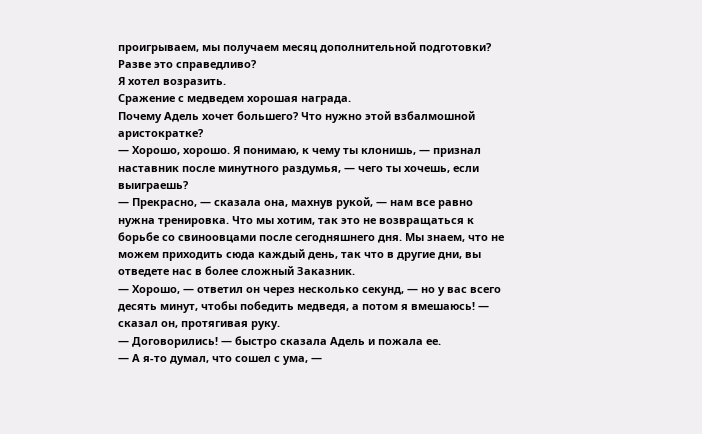проигрываем, мы получаем месяц дополнительной подготовки? Разве это справедливо?
Я хотел возразить.
Сражение с медведем хорошая награда.
Почему Адель хочет большего? Что нужно этой взбалмошной аристократке?
— Хорошо, хорошо. Я понимаю, к чему ты клонишь, — признал наставник после минутного раздумья, — чего ты хочешь, если выиграешь?
— Прекрасно, — сказала она, махнув рукой, — нам все равно нужна тренировка. Что мы хотим, так это не возвращаться к борьбе со свиноовцами после сегодняшнего дня. Мы знаем, что не можем приходить сюда каждый день, так что в другие дни, вы отведете нас в более сложный Заказник.
— Хорошо, — ответил он через несколько секунд, — но у вас всего десять минут, чтобы победить медведя, а потом я вмешаюсь! — сказал он, протягивая руку.
— Договорились! — быстро сказала Адель и пожала ее.
— А я-то думал, что сошел с ума, —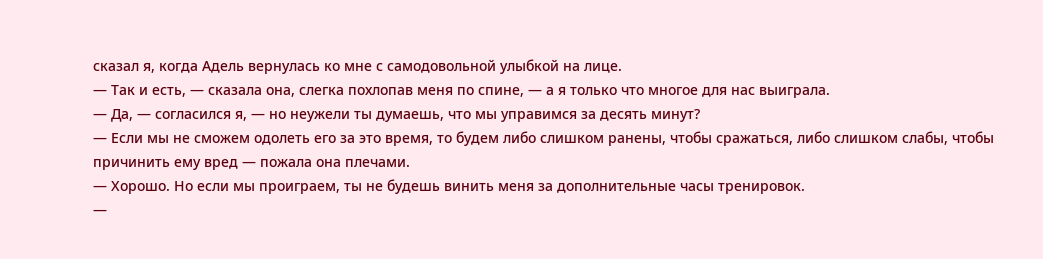сказал я, когда Адель вернулась ко мне с самодовольной улыбкой на лице.
— Так и есть, — сказала она, слегка похлопав меня по спине, — а я только что многое для нас выиграла.
— Да, — согласился я, — но неужели ты думаешь, что мы управимся за десять минут?
— Если мы не сможем одолеть его за это время, то будем либо слишком ранены, чтобы сражаться, либо слишком слабы, чтобы причинить ему вред — пожала она плечами.
— Хорошо. Но если мы проиграем, ты не будешь винить меня за дополнительные часы тренировок.
—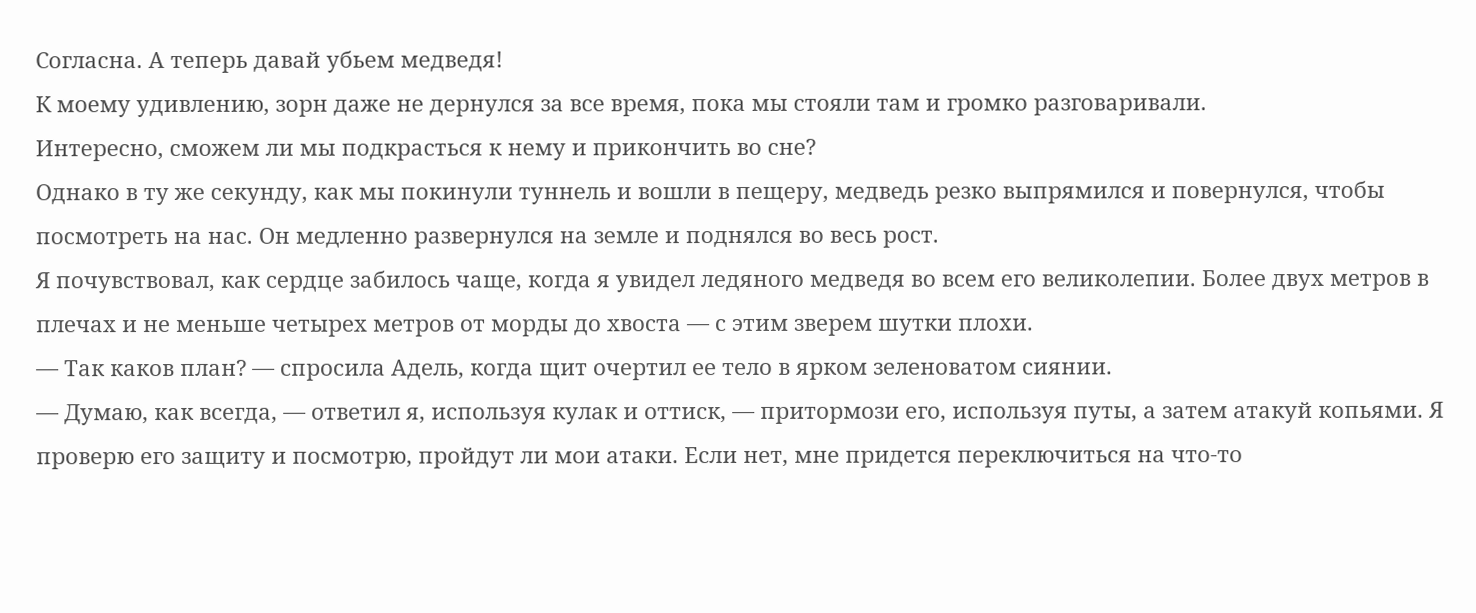Согласна. А теперь давай убьем медведя!
К моему удивлению, зорн даже не дернулся за все время, пока мы стояли там и громко разговаривали.
Интересно, сможем ли мы подкрасться к нему и прикончить во сне?
Однако в ту же секунду, как мы покинули туннель и вошли в пещеру, медведь резко выпрямился и повернулся, чтобы посмотреть на нас. Он медленно развернулся на земле и поднялся во весь рост.
Я почувствовал, как сердце забилось чаще, когда я увидел ледяного медведя во всем его великолепии. Более двух метров в плечах и не меньше четырех метров от морды до хвоста — с этим зверем шутки плохи.
— Так каков план? — спросила Адель, когда щит очертил ее тело в ярком зеленоватом сиянии.
— Думаю, как всегда, — ответил я, используя кулак и оттиск, — притормози его, используя путы, а затем атакуй копьями. Я проверю его защиту и посмотрю, пройдут ли мои атаки. Если нет, мне придется переключиться на что-то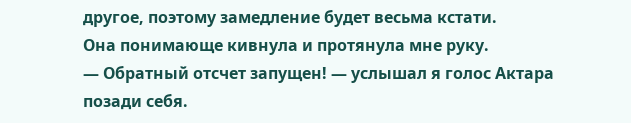другое, поэтому замедление будет весьма кстати.
Она понимающе кивнула и протянула мне руку.
— Обратный отсчет запущен! — услышал я голос Актара позади себя.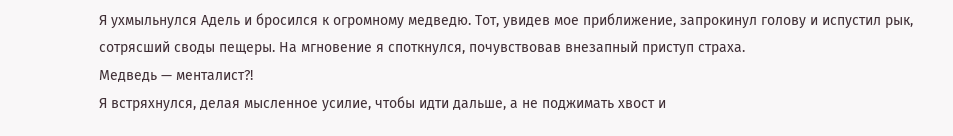Я ухмыльнулся Адель и бросился к огромному медведю. Тот, увидев мое приближение, запрокинул голову и испустил рык, сотрясший своды пещеры. На мгновение я споткнулся, почувствовав внезапный приступ страха.
Медведь — менталист?!
Я встряхнулся, делая мысленное усилие, чтобы идти дальше, а не поджимать хвост и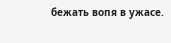бежать вопя в ужасе.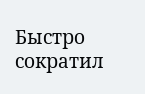Быстро сократил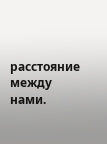расстояние между нами.